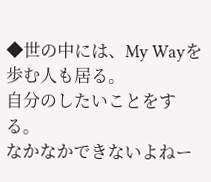◆世の中には、My Wayを歩む人も居る。
自分のしたいことをする。
なかなかできないよねー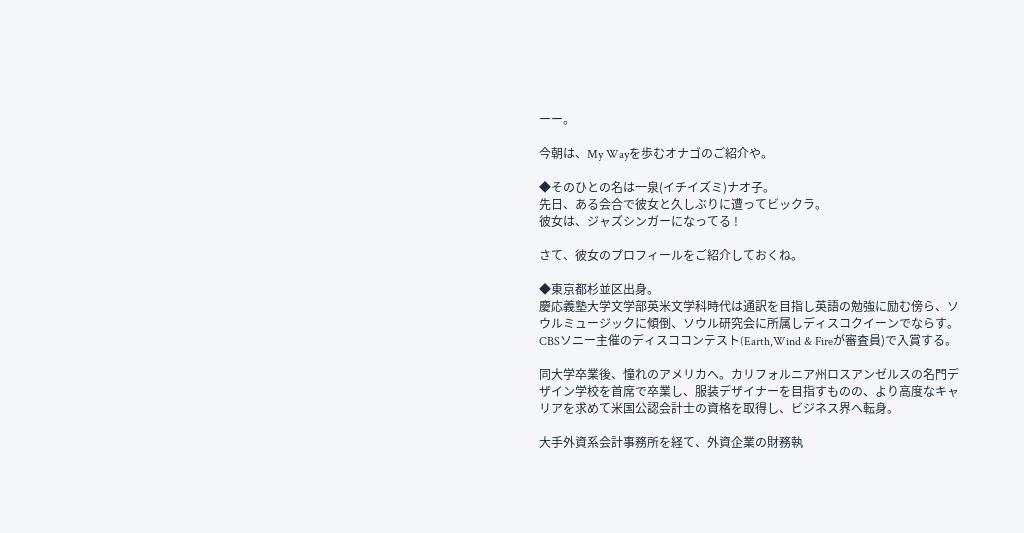ーー。

今朝は、My Wayを歩むオナゴのご紹介や。

◆そのひとの名は一泉(イチイズミ)ナオ子。
先日、ある会合で彼女と久しぶりに遭ってビックラ。
彼女は、ジャズシンガーになってる !

さて、彼女のプロフィールをご紹介しておくね。

◆東京都杉並区出身。
慶応義塾大学文学部英米文学科時代は通訳を目指し英語の勉強に励む傍ら、ソウルミュージックに傾倒、ソウル研究会に所属しディスコクイーンでならす。CBSソニー主催のディスココンテスト(Earth,Wind & Fireが審査員)で入賞する。

同大学卒業後、憧れのアメリカへ。カリフォルニア州ロスアンゼルスの名門デザイン学校を首席で卒業し、服装デザイナーを目指すものの、より高度なキャリアを求めて米国公認会計士の資格を取得し、ビジネス界へ転身。

大手外資系会計事務所を経て、外資企業の財務執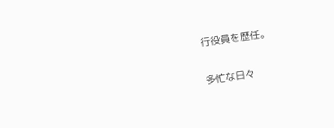行役員を歴任。

多忙な日々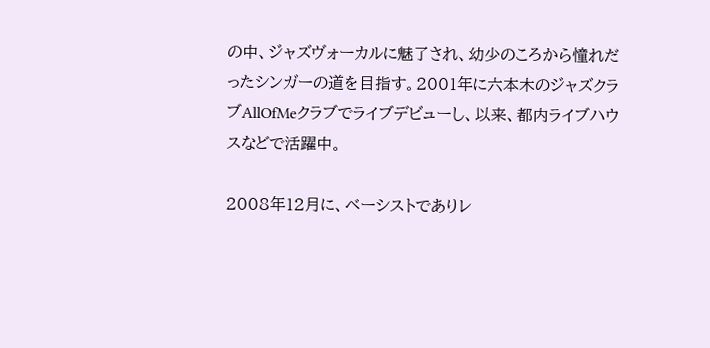の中、ジャズヴォーカルに魅了され、幼少のころから憧れだったシンガーの道を目指す。2001年に六本木のジャズクラブAllOfMeクラブでライブデビューし、以来、都内ライブハウスなどで活躍中。

2008年12月に、ベーシストでありレ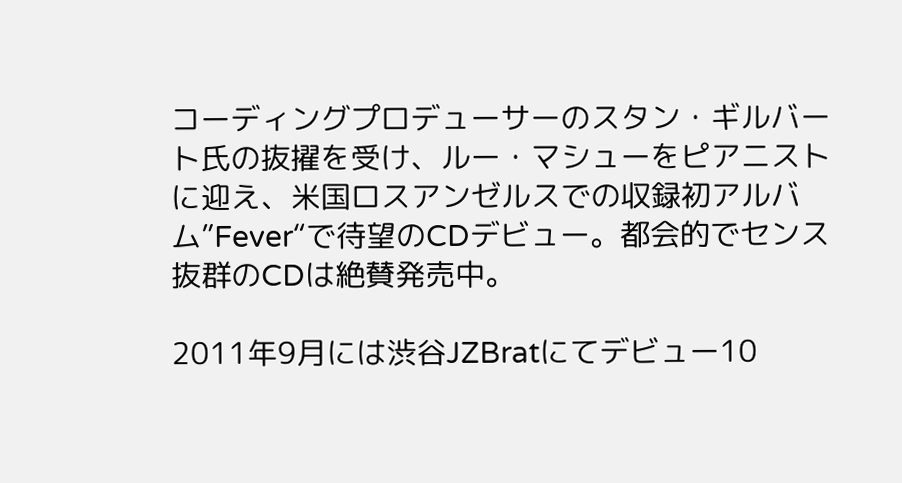コーディングプロデューサーのスタン・ギルバート氏の抜擢を受け、ルー・マシューをピアニストに迎え、米国ロスアンゼルスでの収録初アルバム”Fever“で待望のCDデビュー。都会的でセンス抜群のCDは絶賛発売中。

2011年9月には渋谷JZBratにてデビュー10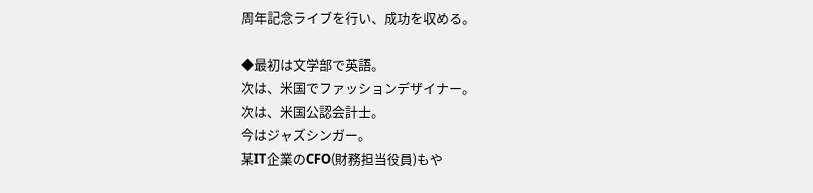周年記念ライブを行い、成功を収める。

◆最初は文学部で英語。
次は、米国でファッションデザイナー。
次は、米国公認会計士。
今はジャズシンガー。
某IT企業のCFO(財務担当役員)もや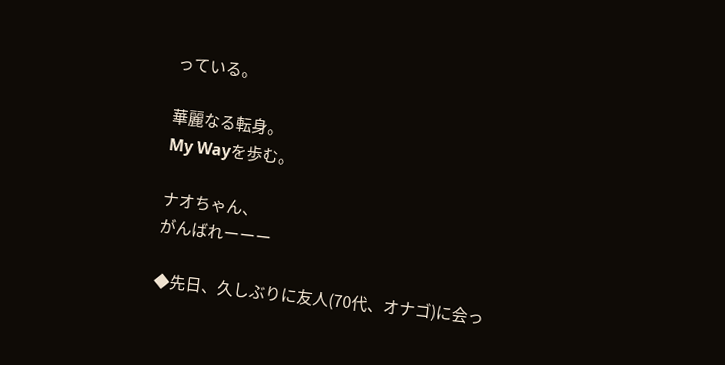っている。

華麗なる転身。
My Wayを歩む。

ナオちゃん、
がんばれーーー

◆先日、久しぶりに友人(70代、オナゴ)に会っ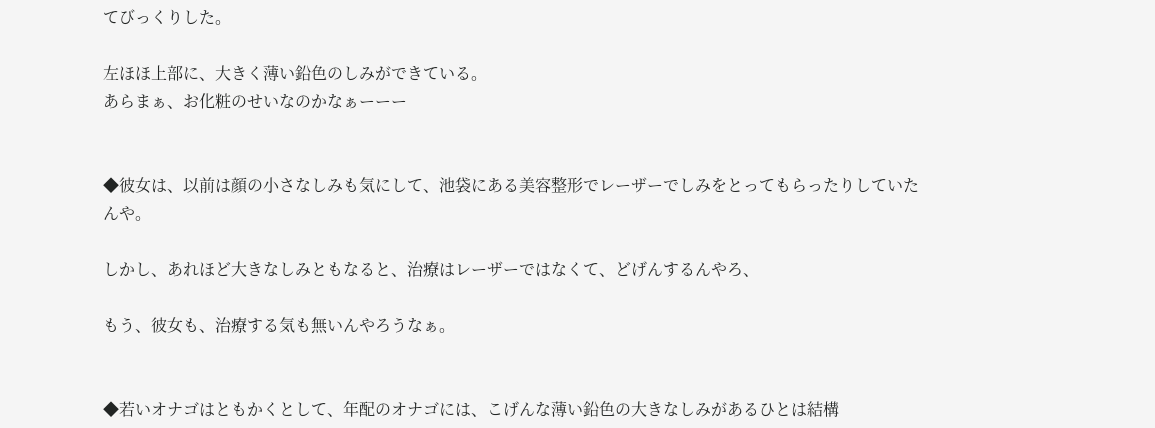てびっくりした。

左ほほ上部に、大きく薄い鉛色のしみができている。
あらまぁ、お化粧のせいなのかなぁーーー


◆彼女は、以前は顔の小さなしみも気にして、池袋にある美容整形でレーザーでしみをとってもらったりしていたんや。

しかし、あれほど大きなしみともなると、治療はレーザーではなくて、どげんするんやろ、

もう、彼女も、治療する気も無いんやろうなぁ。


◆若いオナゴはともかくとして、年配のオナゴには、こげんな薄い鉛色の大きなしみがあるひとは結構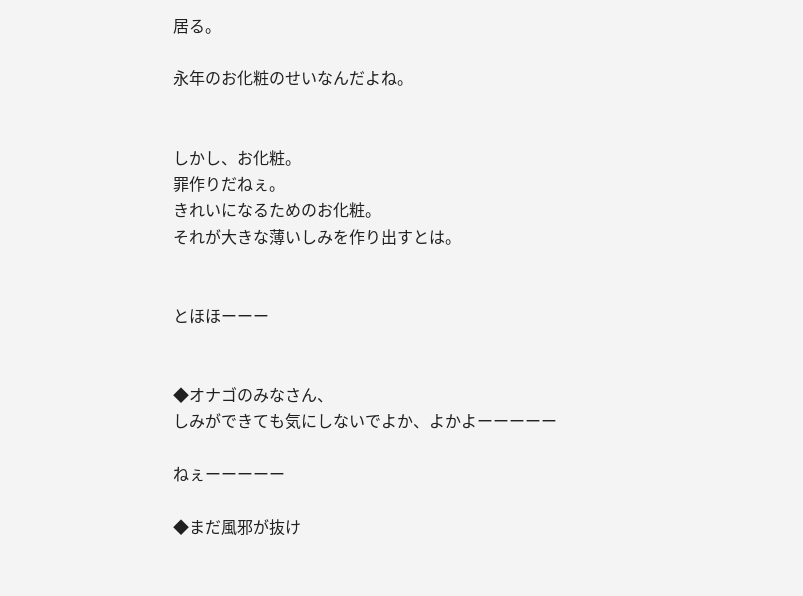居る。

永年のお化粧のせいなんだよね。


しかし、お化粧。
罪作りだねぇ。
きれいになるためのお化粧。
それが大きな薄いしみを作り出すとは。


とほほーーー


◆オナゴのみなさん、
しみができても気にしないでよか、よかよーーーーー

ねぇーーーーー

◆まだ風邪が抜け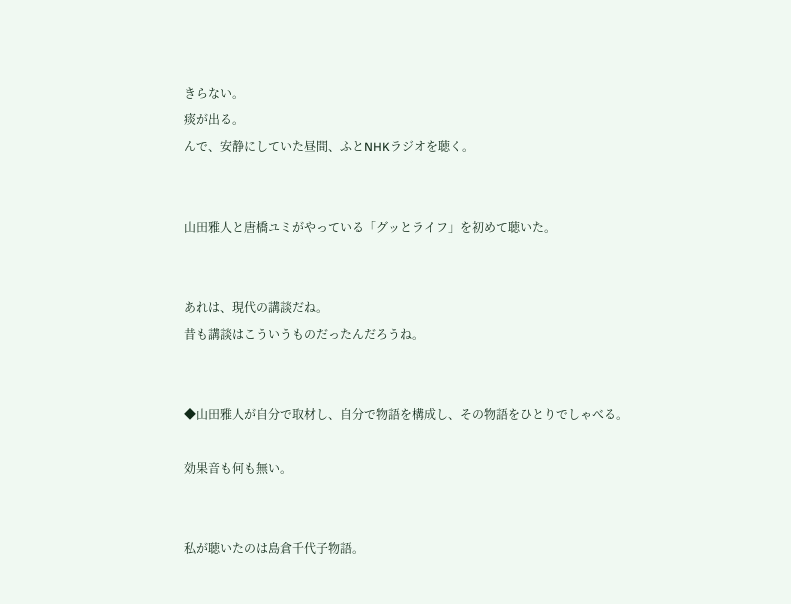きらない。
痰が出る。
んで、安静にしていた昼間、ふとNHKラジオを聴く。


山田雅人と唐橋ユミがやっている「グッとライフ」を初めて聴いた。


あれは、現代の講談だね。
昔も講談はこういうものだったんだろうね。


◆山田雅人が自分で取材し、自分で物語を構成し、その物語をひとりでしゃべる。

効果音も何も無い。


私が聴いたのは島倉千代子物語。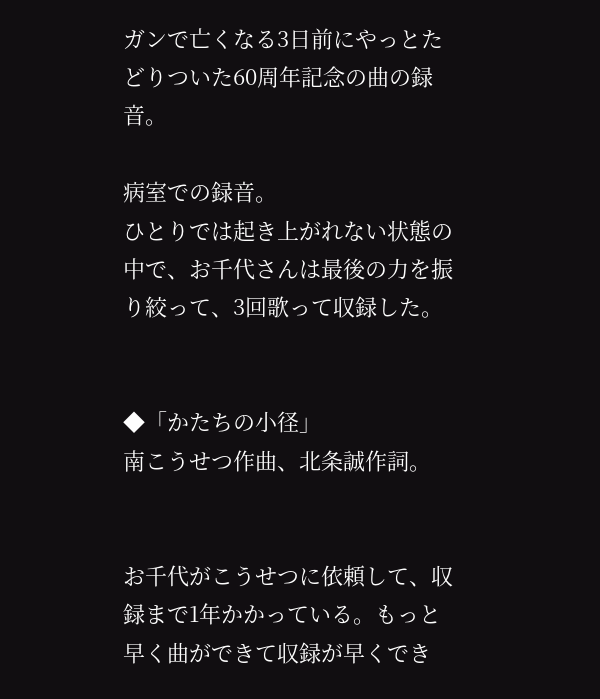ガンで亡くなる3日前にやっとたどりついた60周年記念の曲の録音。

病室での録音。
ひとりでは起き上がれない状態の中で、お千代さんは最後の力を振り絞って、3回歌って収録した。


◆「かたちの小径」
南こうせつ作曲、北条誠作詞。


お千代がこうせつに依頼して、収録まで1年かかっている。もっと早く曲ができて収録が早くでき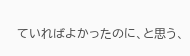ていればよかったのに、と思う、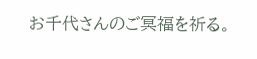お千代さんのご冥福を祈る。